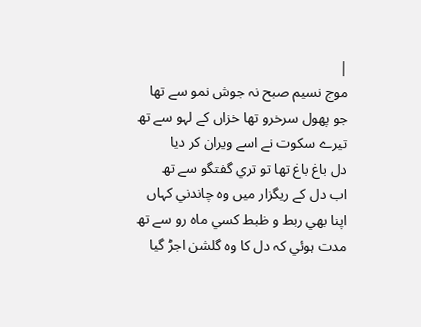|
موج نسيم صبح نہ جوش نمو سے تھا
جو پھول سرخرو تھا خزاں کے لہو سے تھ
تيرے سکوت نے اسے ويران کر ديا
دل باغ باغ تھا تو تري گفتگو سے تھ
اب دل کے ريگزار ميں وہ چاندني کہاں
اپنا بھي ربط و ظبط کسي ماہ رو سے تھ
مدت ہوئي کہ دل کا وہ گلشن اجڑ گيا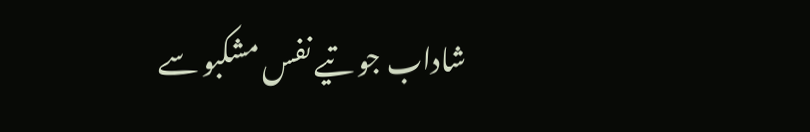شاداب جو تيے نفس مشکبو سے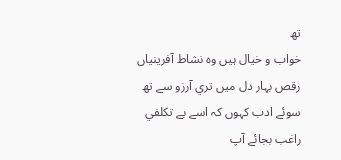تھ
خواب و خيال ہيں وہ نشاط آفرينياں
رقص بہار دل ميں تري آرزو سے تھ
سوئے ادب کہوں کہ اسے بے تکلفي
راغب بجائے آپ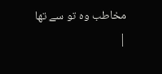مخاطب وہ تو سے تھا
|